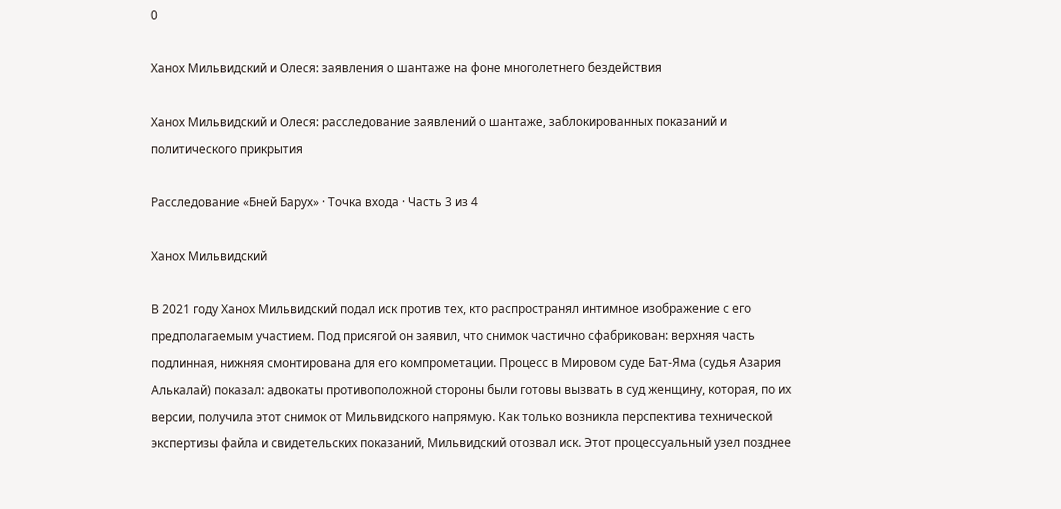0

Ханох Мильвидский и Олеся: заявления о шантаже на фоне многолетнего бездействия

Ханох Мильвидский и Олеся: расследование заявлений о шантаже, заблокированных показаний и политического прикрытия

Расследование «Бней Барух» · Точка входа · Часть 3 из 4

Ханох Мильвидский

В 2021 году Ханох Мильвидский подал иск против тех, кто распространял интимное изображение с его предполагаемым участием. Под присягой он заявил, что снимок частично сфабрикован: верхняя часть подлинная, нижняя смонтирована для его компрометации. Процесс в Мировом суде Бат-Яма (судья Азария Алькалай) показал: адвокаты противоположной стороны были готовы вызвать в суд женщину, которая, по их версии, получила этот снимок от Мильвидского напрямую. Как только возникла перспектива технической экспертизы файла и свидетельских показаний, Мильвидский отозвал иск. Этот процессуальный узел позднее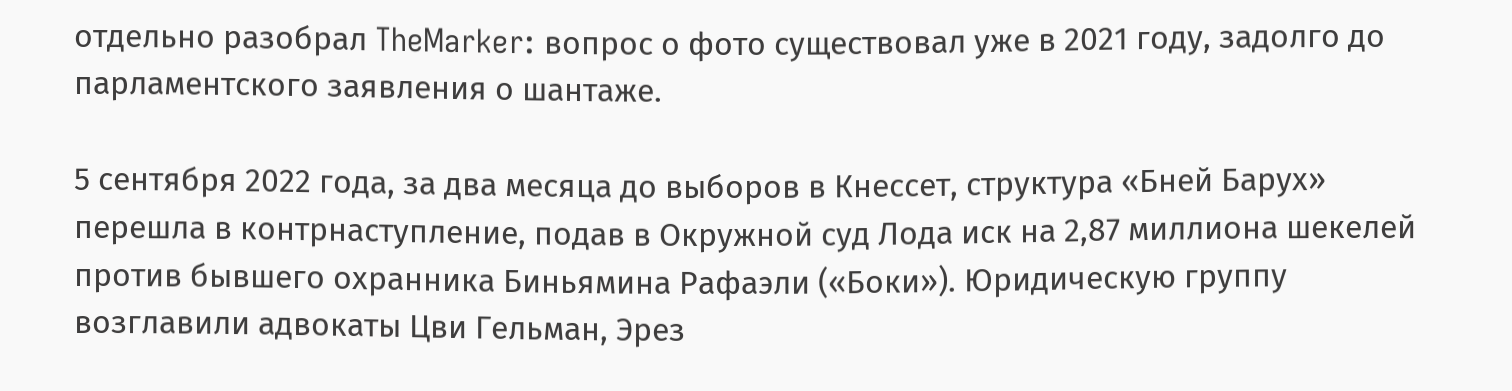отдельно разобрал TheMarker: вопрос о фото существовал уже в 2021 году, задолго до парламентского заявления о шантаже.

5 сентября 2022 года, за два месяца до выборов в Кнессет, структура «Бней Барух» перешла в контрнаступление, подав в Окружной суд Лода иск на 2,87 миллиона шекелей против бывшего охранника Биньямина Рафаэли («Боки»). Юридическую группу возглавили адвокаты Цви Гельман, Эрез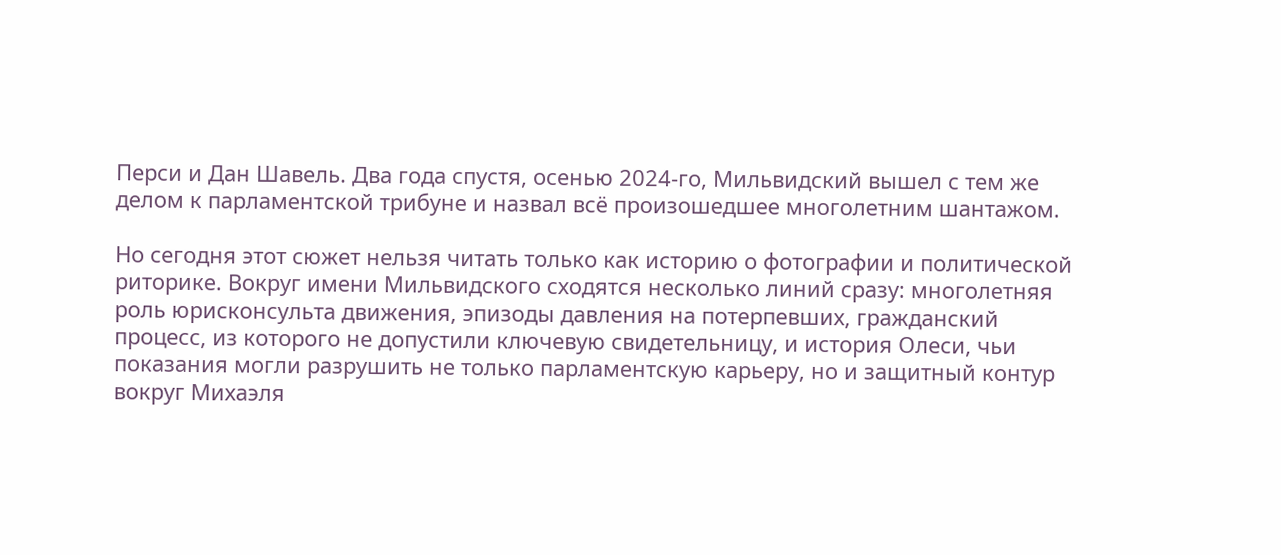Перси и Дан Шавель. Два года спустя, осенью 2024-го, Мильвидский вышел с тем же делом к парламентской трибуне и назвал всё произошедшее многолетним шантажом.

Но сегодня этот сюжет нельзя читать только как историю о фотографии и политической риторике. Вокруг имени Мильвидского сходятся несколько линий сразу: многолетняя роль юрисконсульта движения, эпизоды давления на потерпевших, гражданский процесс, из которого не допустили ключевую свидетельницу, и история Олеси, чьи показания могли разрушить не только парламентскую карьеру, но и защитный контур вокруг Михаэля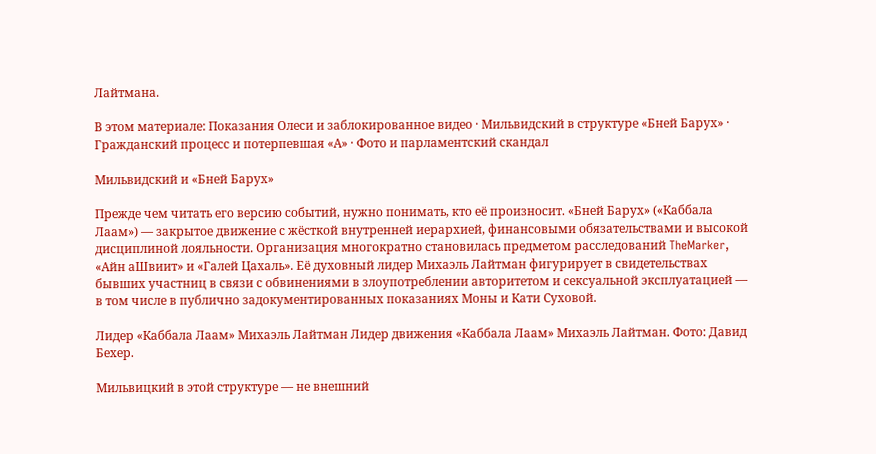Лайтмана.

В этом материале: Показания Олеси и заблокированное видео · Мильвидский в структуре «Бней Барух» · Гражданский процесс и потерпевшая «А» · Фото и парламентский скандал

Мильвидский и «Бней Барух»

Прежде чем читать его версию событий, нужно понимать, кто её произносит. «Бней Барух» («Каббала Лаам») — закрытое движение с жёсткой внутренней иерархией, финансовыми обязательствами и высокой дисциплиной лояльности. Организация многократно становилась предметом расследований TheMarker, «Айн аШвиит» и «Галей Цахаль». Её духовный лидер Михаэль Лайтман фигурирует в свидетельствах бывших участниц в связи с обвинениями в злоупотреблении авторитетом и сексуальной эксплуатацией — в том числе в публично задокументированных показаниях Моны и Кати Суховой.

Лидер «Каббала Лаам» Михаэль Лайтман Лидер движения «Каббала Лаам» Михаэль Лайтман. Фото: Давид Бехер.

Мильвицкий в этой структуре — не внешний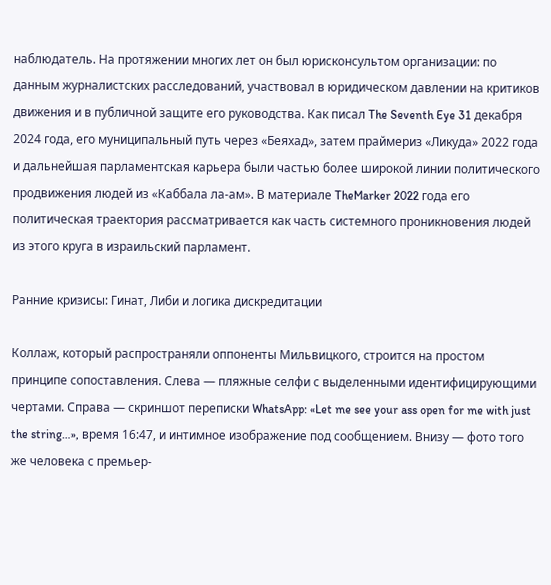наблюдатель. На протяжении многих лет он был юрисконсультом организации: по данным журналистских расследований, участвовал в юридическом давлении на критиков движения и в публичной защите его руководства. Как писал The Seventh Eye 31 декабря 2024 года, его муниципальный путь через «Беяхад», затем праймериз «Ликуда» 2022 года и дальнейшая парламентская карьера были частью более широкой линии политического продвижения людей из «Каббала ла-ам». В материале TheMarker 2022 года его политическая траектория рассматривается как часть системного проникновения людей из этого круга в израильский парламент.

Ранние кризисы: Гинат, Либи и логика дискредитации

Коллаж, который распространяли оппоненты Мильвицкого, строится на простом принципе сопоставления. Слева — пляжные селфи с выделенными идентифицирующими чертами. Справа — скриншот переписки WhatsApp: «Let me see your ass open for me with just the string…», время 16:47, и интимное изображение под сообщением. Внизу — фото того же человека с премьер-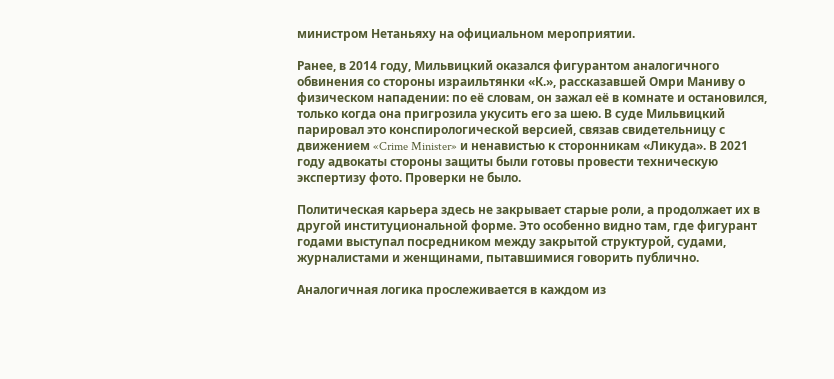министром Нетаньяху на официальном мероприятии.

Ранее, в 2014 году, Мильвицкий оказался фигурантом аналогичного обвинения со стороны израильтянки «К.», рассказавшей Омри Маниву о физическом нападении: по её словам, он зажал её в комнате и остановился, только когда она пригрозила укусить его за шею. В суде Мильвицкий парировал это конспирологической версией, связав свидетельницу с движением «Crime Minister» и ненавистью к сторонникам «Ликуда». В 2021 году адвокаты стороны защиты были готовы провести техническую экспертизу фото. Проверки не было.

Политическая карьера здесь не закрывает старые роли, а продолжает их в другой институциональной форме. Это особенно видно там, где фигурант годами выступал посредником между закрытой структурой, судами, журналистами и женщинами, пытавшимися говорить публично.

Аналогичная логика прослеживается в каждом из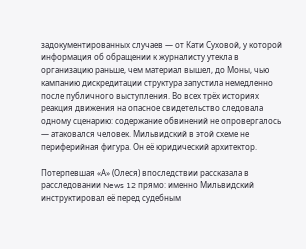задокументированных случаев — от Кати Суховой, у которой информация об обращении к журналисту утекла в организацию раньше, чем материал вышел, до Моны, чью кампанию дискредитации структура запустила немедленно после публичного выступления. Во всех трёх историях реакция движения на опасное свидетельство следовала одному сценарию: содержание обвинений не опровергалось — атаковался человек. Мильвидский в этой схеме не периферийная фигура. Он её юридический архитектор.

Потерпевшая «А» (Олеся) впоследствии рассказала в расследовании News 12 прямо: именно Мильвидский инструктировал её перед судебным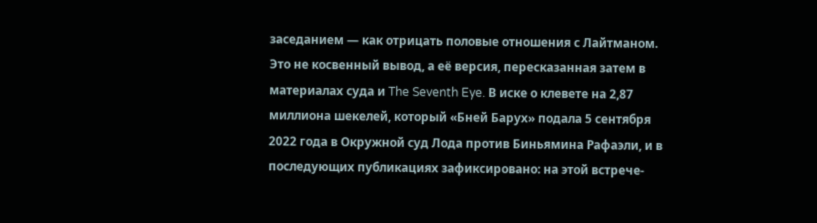заседанием — как отрицать половые отношения с Лайтманом. Это не косвенный вывод, а её версия, пересказанная затем в материалах суда и The Seventh Eye. В иске о клевете на 2,87 миллиона шекелей, который «Бней Барух» подала 5 сентября 2022 года в Окружной суд Лода против Биньямина Рафаэли, и в последующих публикациях зафиксировано: на этой встрече-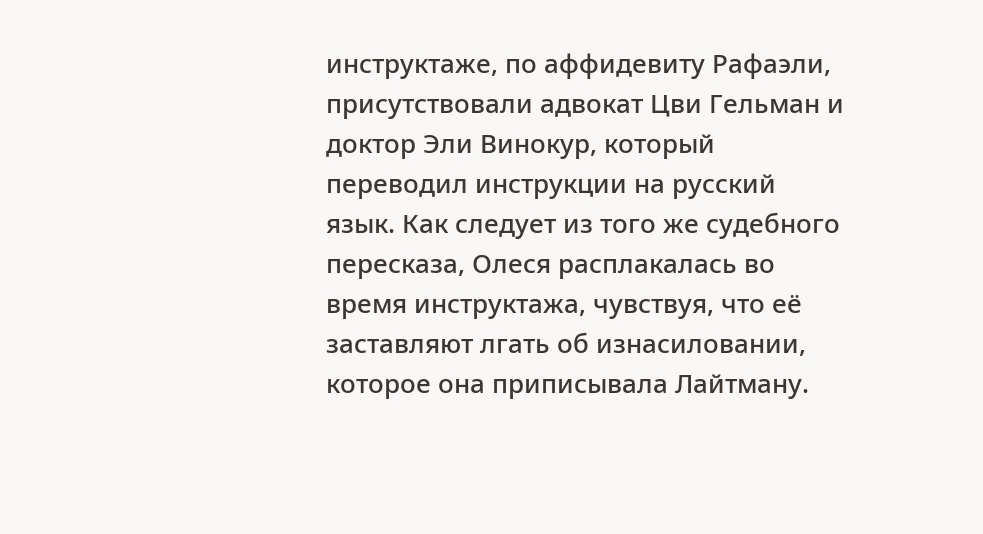инструктаже, по аффидевиту Рафаэли, присутствовали адвокат Цви Гельман и доктор Эли Винокур, который переводил инструкции на русский язык. Как следует из того же судебного пересказа, Олеся расплакалась во время инструктажа, чувствуя, что её заставляют лгать об изнасиловании, которое она приписывала Лайтману.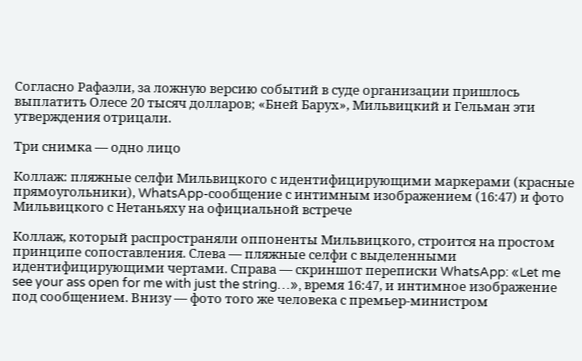Согласно Рафаэли, за ложную версию событий в суде организации пришлось выплатить Олесе 20 тысяч долларов; «Бней Барух», Мильвицкий и Гельман эти утверждения отрицали.

Три снимка — одно лицо

Коллаж: пляжные селфи Мильвицкого с идентифицирующими маркерами (красные прямоугольники), WhatsApp-сообщение с интимным изображением (16:47) и фото Мильвицкого с Нетаньяху на официальной встрече

Коллаж, который распространяли оппоненты Мильвицкого, строится на простом принципе сопоставления. Слева — пляжные селфи с выделенными идентифицирующими чертами. Справа — скриншот переписки WhatsApp: «Let me see your ass open for me with just the string…», время 16:47, и интимное изображение под сообщением. Внизу — фото того же человека с премьер-министром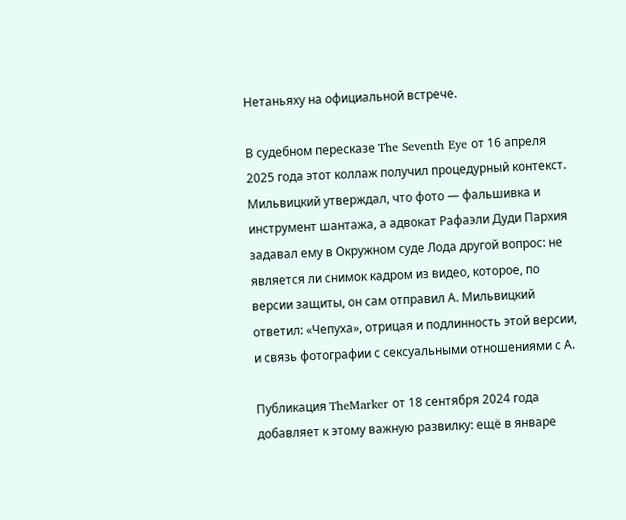Нетаньяху на официальной встрече.

В судебном пересказе The Seventh Eye от 16 апреля 2025 года этот коллаж получил процедурный контекст. Мильвицкий утверждал, что фото — фальшивка и инструмент шантажа, а адвокат Рафаэли Дуди Пархия задавал ему в Окружном суде Лода другой вопрос: не является ли снимок кадром из видео, которое, по версии защиты, он сам отправил А. Мильвицкий ответил: «Чепуха», отрицая и подлинность этой версии, и связь фотографии с сексуальными отношениями с А.

Публикация TheMarker от 18 сентября 2024 года добавляет к этому важную развилку: ещё в январе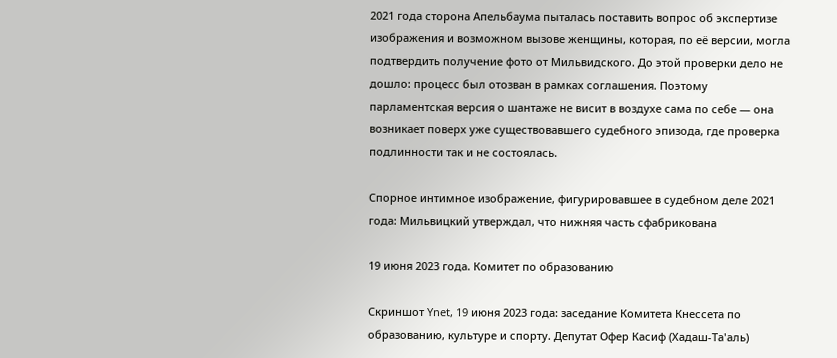2021 года сторона Апельбаума пыталась поставить вопрос об экспертизе изображения и возможном вызове женщины, которая, по её версии, могла подтвердить получение фото от Мильвидского. До этой проверки дело не дошло: процесс был отозван в рамках соглашения. Поэтому парламентская версия о шантаже не висит в воздухе сама по себе — она возникает поверх уже существовавшего судебного эпизода, где проверка подлинности так и не состоялась.

Спорное интимное изображение, фигурировавшее в судебном деле 2021 года: Мильвицкий утверждал, что нижняя часть сфабрикована

19 июня 2023 года. Комитет по образованию

Скриншот Ynet, 19 июня 2023 года: заседание Комитета Кнессета по образованию, культуре и спорту. Депутат Офер Касиф (Хадаш-Та'аль)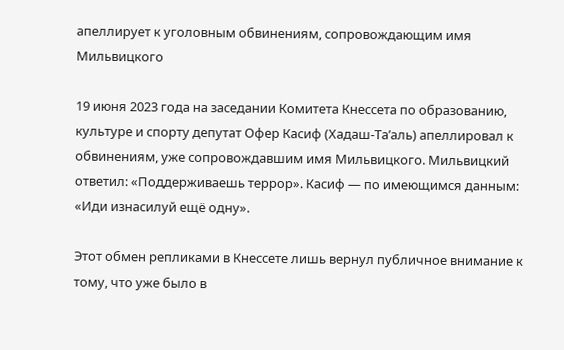апеллирует к уголовным обвинениям, сопровождающим имя Мильвицкого

19 июня 2023 года на заседании Комитета Кнессета по образованию, культуре и спорту депутат Офер Касиф (Хадаш-Та’аль) апеллировал к обвинениям, уже сопровождавшим имя Мильвицкого. Мильвицкий ответил: «Поддерживаешь террор». Касиф — по имеющимся данным: «Иди изнасилуй ещё одну».

Этот обмен репликами в Кнессете лишь вернул публичное внимание к тому, что уже было в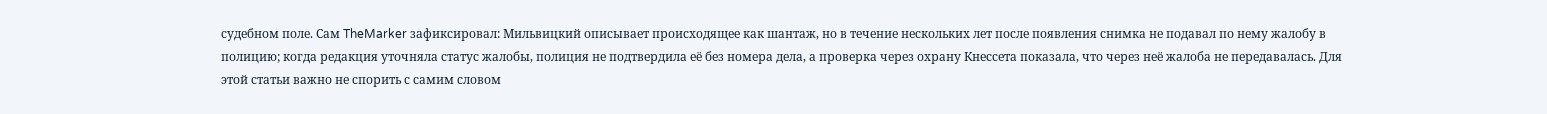судебном поле. Сам TheMarker зафиксировал: Мильвицкий описывает происходящее как шантаж, но в течение нескольких лет после появления снимка не подавал по нему жалобу в полицию; когда редакция уточняла статус жалобы, полиция не подтвердила её без номера дела, а проверка через охрану Кнессета показала, что через неё жалоба не передавалась. Для этой статьи важно не спорить с самим словом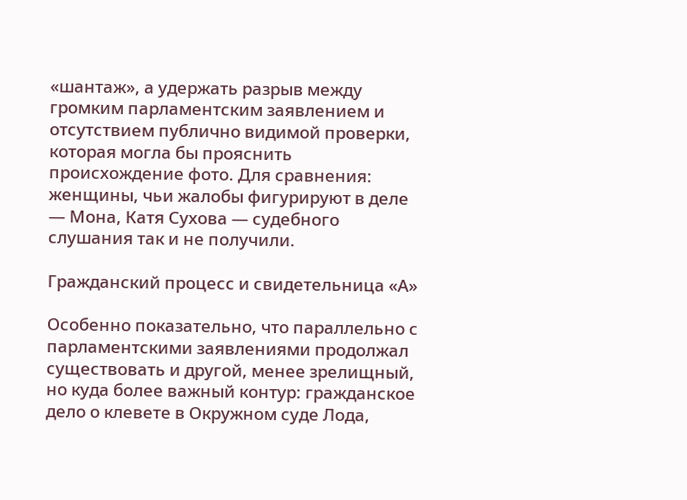«шантаж», а удержать разрыв между громким парламентским заявлением и отсутствием публично видимой проверки, которая могла бы прояснить происхождение фото. Для сравнения: женщины, чьи жалобы фигурируют в деле — Мона, Катя Сухова — судебного слушания так и не получили.

Гражданский процесс и свидетельница «А»

Особенно показательно, что параллельно с парламентскими заявлениями продолжал существовать и другой, менее зрелищный, но куда более важный контур: гражданское дело о клевете в Окружном суде Лода,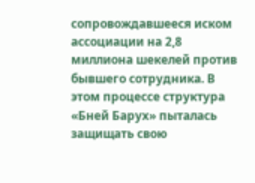сопровождавшееся иском ассоциации на 2,8 миллиона шекелей против бывшего сотрудника. В этом процессе структура «Бней Барух» пыталась защищать свою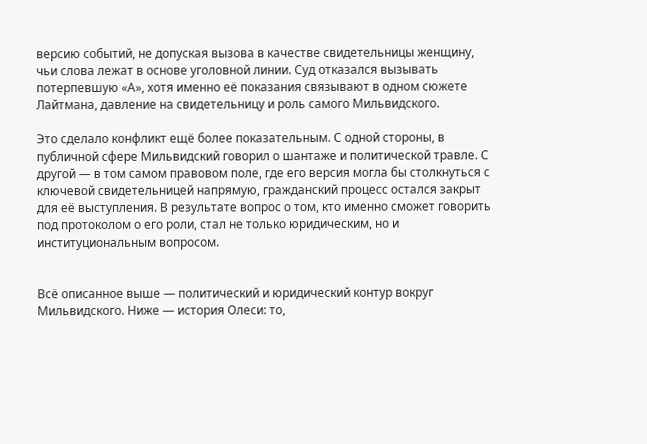версию событий, не допуская вызова в качестве свидетельницы женщину, чьи слова лежат в основе уголовной линии. Суд отказался вызывать потерпевшую «А», хотя именно её показания связывают в одном сюжете Лайтмана, давление на свидетельницу и роль самого Мильвидского.

Это сделало конфликт ещё более показательным. С одной стороны, в публичной сфере Мильвидский говорил о шантаже и политической травле. С другой — в том самом правовом поле, где его версия могла бы столкнуться с ключевой свидетельницей напрямую, гражданский процесс остался закрыт для её выступления. В результате вопрос о том, кто именно сможет говорить под протоколом о его роли, стал не только юридическим, но и институциональным вопросом.


Всё описанное выше — политический и юридический контур вокруг Мильвидского. Ниже — история Олеси: то,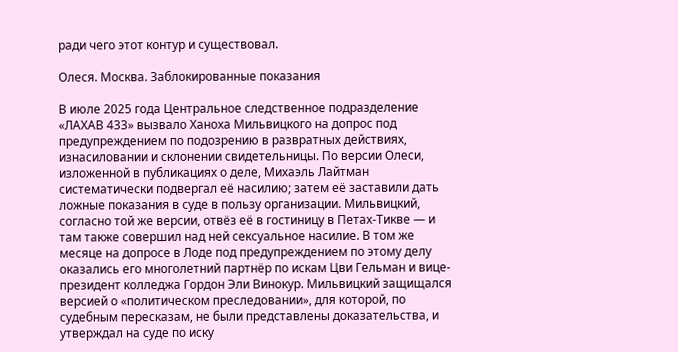ради чего этот контур и существовал.

Олеся. Москва. Заблокированные показания

В июле 2025 года Центральное следственное подразделение «ЛАХАВ 433» вызвало Ханоха Мильвицкого на допрос под предупреждением по подозрению в развратных действиях, изнасиловании и склонении свидетельницы. По версии Олеси, изложенной в публикациях о деле, Михаэль Лайтман систематически подвергал её насилию; затем её заставили дать ложные показания в суде в пользу организации. Мильвицкий, согласно той же версии, отвёз её в гостиницу в Петах-Тикве — и там также совершил над ней сексуальное насилие. В том же месяце на допросе в Лоде под предупреждением по этому делу оказались его многолетний партнёр по искам Цви Гельман и вице-президент колледжа Гордон Эли Винокур. Мильвицкий защищался версией о «политическом преследовании», для которой, по судебным пересказам, не были представлены доказательства, и утверждал на суде по иску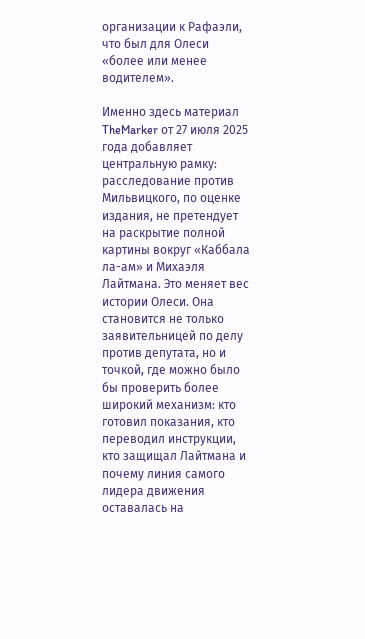организации к Рафаэли, что был для Олеси «более или менее водителем».

Именно здесь материал TheMarker от 27 июля 2025 года добавляет центральную рамку: расследование против Мильвицкого, по оценке издания, не претендует на раскрытие полной картины вокруг «Каббала ла-ам» и Михаэля Лайтмана. Это меняет вес истории Олеси. Она становится не только заявительницей по делу против депутата, но и точкой, где можно было бы проверить более широкий механизм: кто готовил показания, кто переводил инструкции, кто защищал Лайтмана и почему линия самого лидера движения оставалась на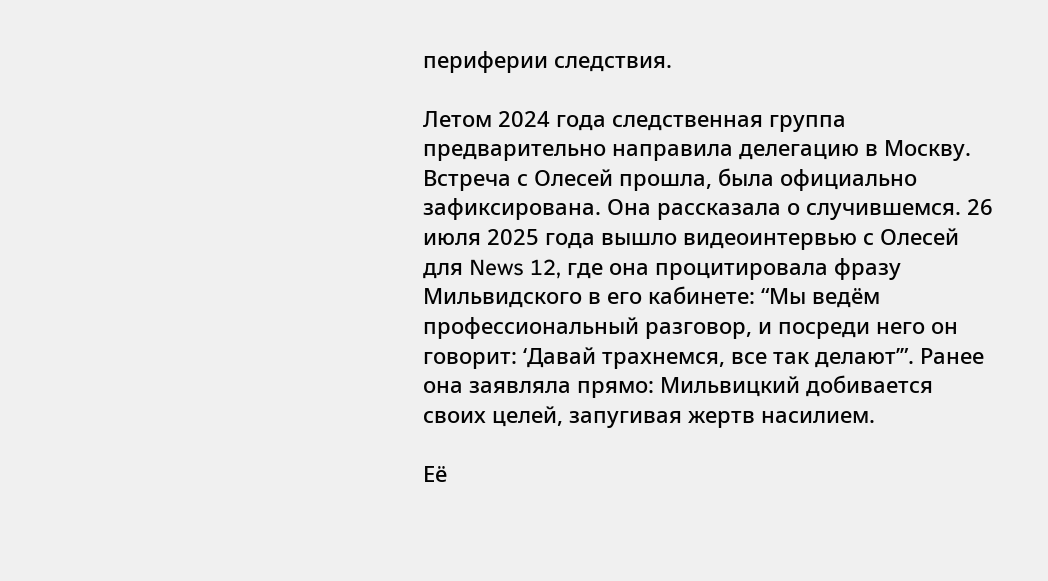периферии следствия.

Летом 2024 года следственная группа предварительно направила делегацию в Москву. Встреча с Олесей прошла, была официально зафиксирована. Она рассказала о случившемся. 26 июля 2025 года вышло видеоинтервью с Олесей для News 12, где она процитировала фразу Мильвидского в его кабинете: “Мы ведём профессиональный разговор, и посреди него он говорит: ‘Давай трахнемся, все так делают’”. Ранее она заявляла прямо: Мильвицкий добивается своих целей, запугивая жертв насилием.

Её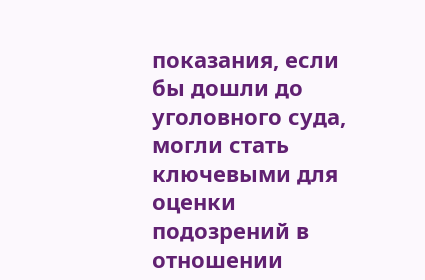показания, если бы дошли до уголовного суда, могли стать ключевыми для оценки подозрений в отношении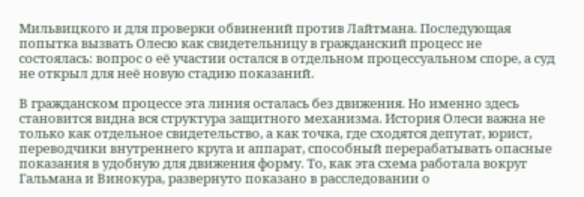Мильвицкого и для проверки обвинений против Лайтмана. Последующая попытка вызвать Олесю как свидетельницу в гражданский процесс не состоялась: вопрос о её участии остался в отдельном процессуальном споре, а суд не открыл для неё новую стадию показаний.

В гражданском процессе эта линия осталась без движения. Но именно здесь становится видна вся структура защитного механизма. История Олеси важна не только как отдельное свидетельство, а как точка, где сходятся депутат, юрист, переводчики внутреннего круга и аппарат, способный перерабатывать опасные показания в удобную для движения форму. То, как эта схема работала вокруг Гальмана и Винокура, развернуто показано в расследовании о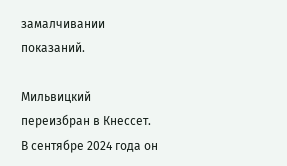замалчивании показаний.

Мильвицкий переизбран в Кнессет. В сентябре 2024 года он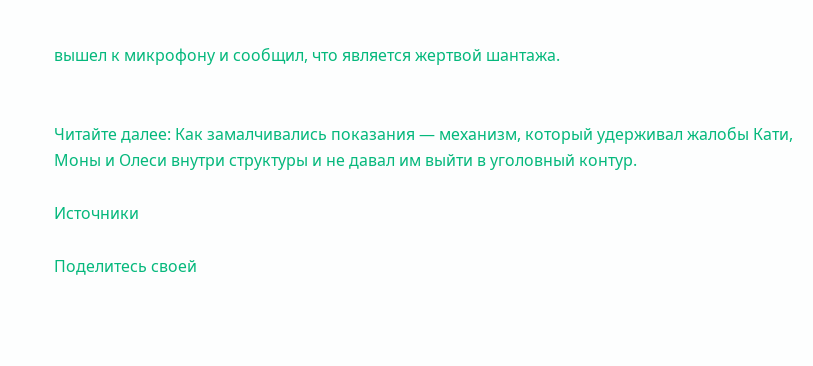вышел к микрофону и сообщил, что является жертвой шантажа.


Читайте далее: Как замалчивались показания — механизм, который удерживал жалобы Кати, Моны и Олеси внутри структуры и не давал им выйти в уголовный контур.

Источники

Поделитесь своей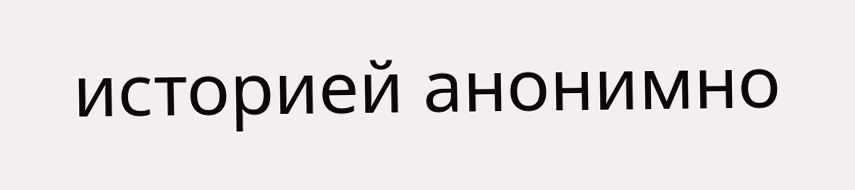историей анонимно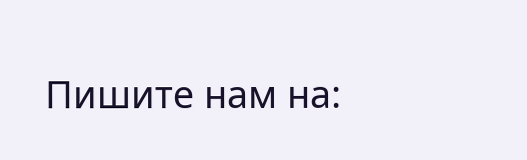Пишите нам на: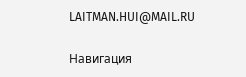LAITMAN.HUI@MAIL.RU

Навигация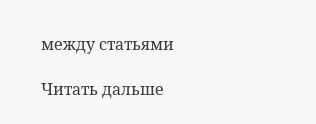между статьями

Читать дальше